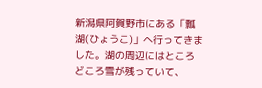新潟県阿賀野市にある「瓢湖(ひょうこ)」へ行ってきました。湖の周辺にはところどころ雪が残っていて、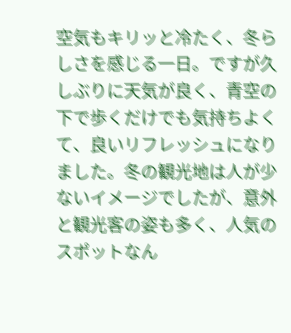空気もキリッと冷たく、冬らしさを感じる一日。ですが久しぶりに天気が良く、青空の下で歩くだけでも気持ちよくて、良いリフレッシュになりました。冬の観光地は人が少ないイメージでしたが、意外と観光客の姿も多く、人気のスポットなん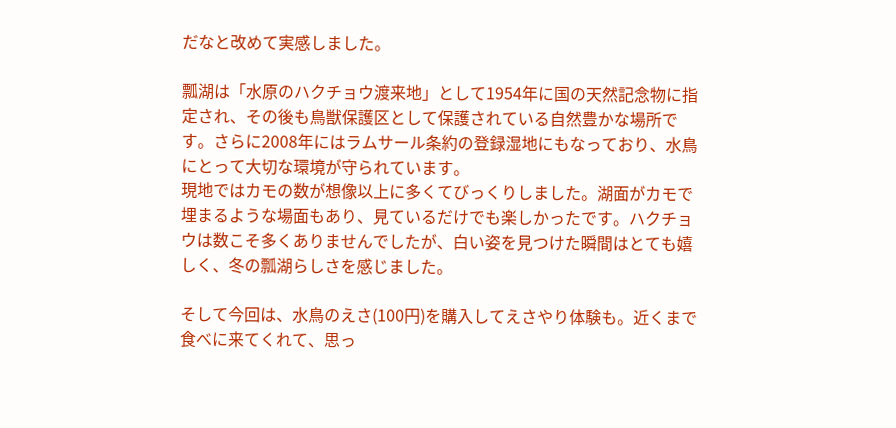だなと改めて実感しました。

瓢湖は「水原のハクチョウ渡来地」として1954年に国の天然記念物に指定され、その後も鳥獣保護区として保護されている自然豊かな場所です。さらに2008年にはラムサール条約の登録湿地にもなっており、水鳥にとって大切な環境が守られています。
現地ではカモの数が想像以上に多くてびっくりしました。湖面がカモで埋まるような場面もあり、見ているだけでも楽しかったです。ハクチョウは数こそ多くありませんでしたが、白い姿を見つけた瞬間はとても嬉しく、冬の瓢湖らしさを感じました。

そして今回は、水鳥のえさ(100円)を購入してえさやり体験も。近くまで食べに来てくれて、思っ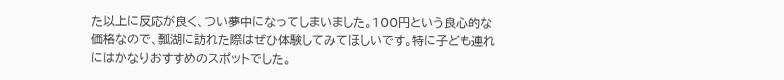た以上に反応が良く、つい夢中になってしまいました。100円という良心的な価格なので、瓢湖に訪れた際はぜひ体験してみてほしいです。特に子ども連れにはかなりおすすめのスポットでした。